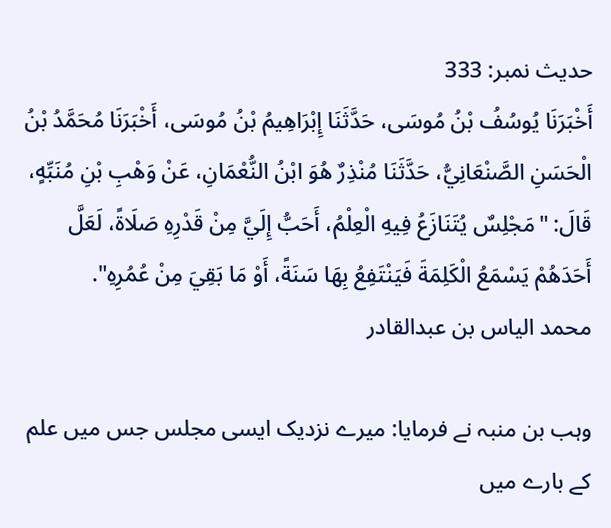حدیث نمبر: 333
أَخْبَرَنَا يُوسُفُ بْنُ مُوسَى، حَدَّثَنَا إِبْرَاهِيمُ بْنُ مُوسَى، أَخْبَرَنَا مُحَمَّدُ بْنُ الْحَسَنِ الصَّنْعَانِيُّ، حَدَّثَنَا مُنْذِرٌ هُوَ ابْنُ النُّعْمَانِ، عَنْ وَهْبِ بْنِ مُنَبِّهٍ، قَالَ: "مَجْلِسٌ يُتَنَازَعُ فِيهِ الْعِلْمُ، أَحَبُّ إِلَيَّ مِنْ قَدْرِهِ صَلَاةً، لَعَلَّ أَحَدَهُمْ يَسْمَعُ الْكَلِمَةَ فَيَنْتَفِعُ بِهَا سَنَةً، أَوْ مَا بَقِيَ مِنْ عُمُرِهِ".
محمد الیاس بن عبدالقادر

وہب بن منبہ نے فرمایا: میرے نزدیک ایسی مجلس جس میں علم کے بارے میں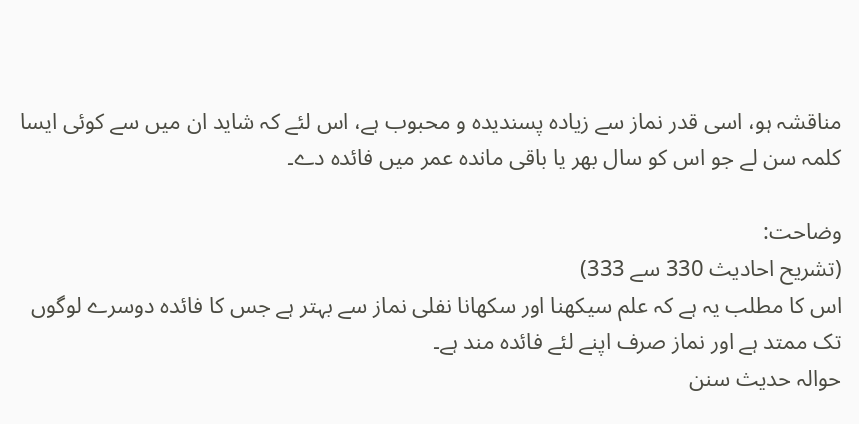مناقشہ ہو، اسی قدر نماز سے زیادہ پسندیدہ و محبوب ہے، اس لئے کہ شاید ان میں سے کوئی ایسا کلمہ سن لے جو اس کو سال بھر یا باقی ماندہ عمر میں فائدہ دے۔

وضاحت:
(تشریح احادیث 330 سے 333)
اس کا مطلب یہ ہے کہ علم سیکھنا اور سکھانا نفلی نماز سے بہتر ہے جس کا فائدہ دوسرے لوگوں تک ممتد ہے اور نماز صرف اپنے لئے فائدہ مند ہے۔
حوالہ حدیث سنن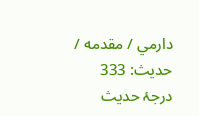دارمي / مقدمه / حدیث: 333
درجۂ حدیث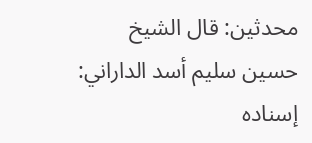محدثین: قال الشيخ حسين سليم أسد الداراني: إسناده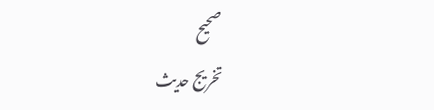صحيح
تخریج حدیث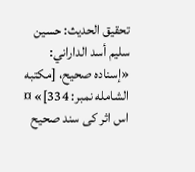تحقيق الحديث: حسين سليم أسد الداراني: «إسناده صحيح، [مكتبه الشامله نمبر: 334]» ¤ اس اثر کی سند صحیح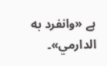ہے «وانفرد به الدارمي»۔